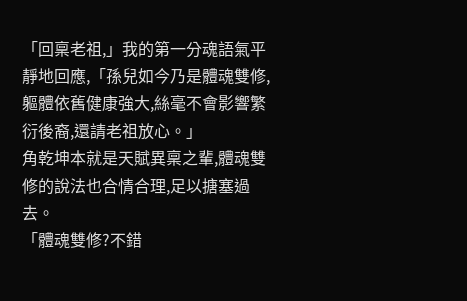「回稟老祖,」我的第一分魂語氣平靜地回應,「孫兒如今乃是體魂雙修,軀體依舊健康強大,絲毫不會影響繁衍後裔,還請老祖放心。」
角乾坤本就是天賦異稟之輩,體魂雙修的說法也合情合理,足以搪塞過去。
「體魂雙修?不錯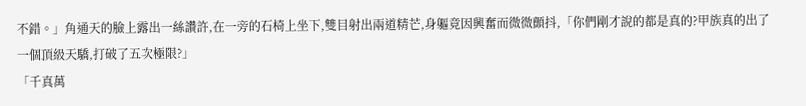不錯。」角通天的臉上露出一絲讚許,在一旁的石椅上坐下,雙目射出兩道精芒,身軀竟因興奮而微微顫抖,「你們剛才說的都是真的?甲族真的出了一個頂級天驕,打破了五次極限?」
「千真萬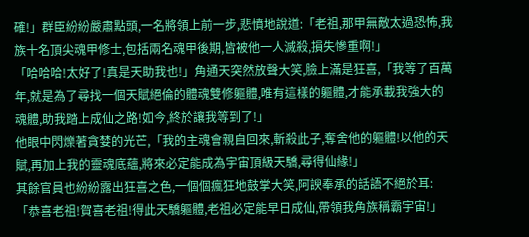確!」群臣紛紛嚴肅點頭,一名將領上前一步,悲憤地說道:「老祖,那甲無敵太過恐怖,我族十名頂尖魂甲修士,包括兩名魂甲後期,皆被他一人滅殺,損失慘重啊!」
「哈哈哈!太好了!真是天助我也!」角通天突然放聲大笑,臉上滿是狂喜,「我等了百萬年,就是為了尋找一個天賦絕倫的體魂雙修軀體,唯有這樣的軀體,才能承載我強大的魂體,助我踏上成仙之路!如今,終於讓我等到了!」
他眼中閃爍著貪婪的光芒,「我的主魂會親自回來,斬殺此子,奪舍他的軀體!以他的天賦,再加上我的靈魂底蘊,將來必定能成為宇宙頂級天驕,尋得仙緣!」
其餘官員也紛紛露出狂喜之色,一個個瘋狂地鼓掌大笑,阿諛奉承的話語不絕於耳:「恭喜老祖!賀喜老祖!得此天驕軀體,老祖必定能早日成仙,帶領我角族稱霸宇宙!」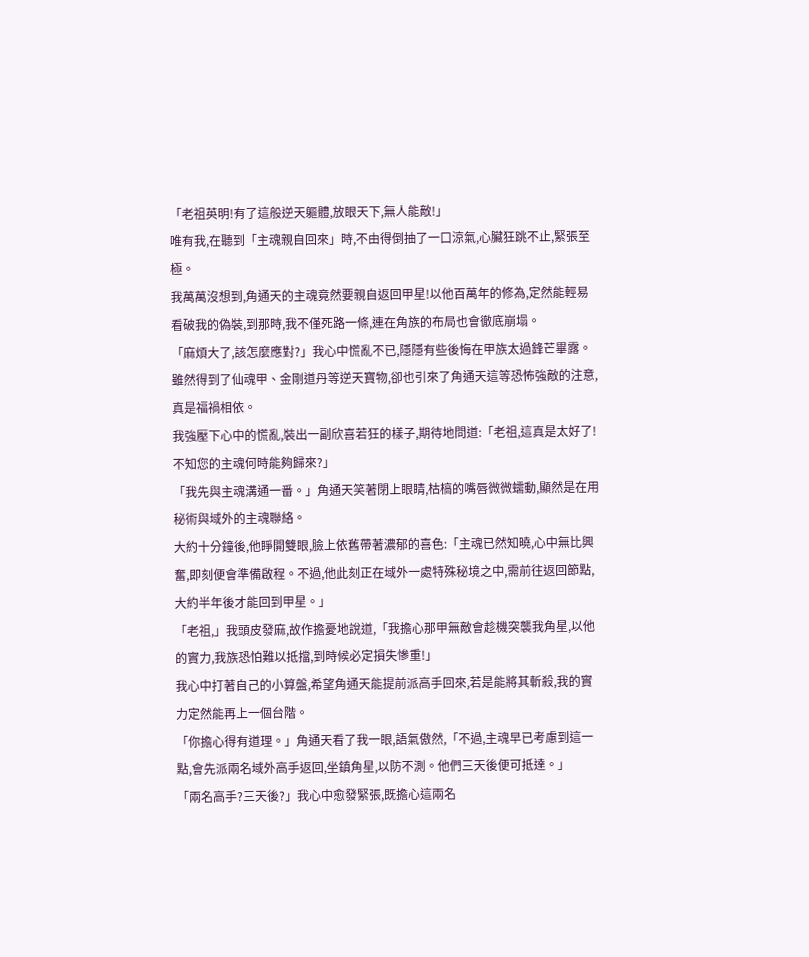「老祖英明!有了這般逆天軀體,放眼天下,無人能敵!」
唯有我,在聽到「主魂親自回來」時,不由得倒抽了一口涼氣,心臟狂跳不止,緊張至極。
我萬萬沒想到,角通天的主魂竟然要親自返回甲星!以他百萬年的修為,定然能輕易看破我的偽裝,到那時,我不僅死路一條,連在角族的布局也會徹底崩塌。
「麻煩大了,該怎麼應對?」我心中慌亂不已,隱隱有些後悔在甲族太過鋒芒畢露。
雖然得到了仙魂甲、金剛道丹等逆天寶物,卻也引來了角通天這等恐怖強敵的注意,真是福禍相依。
我強壓下心中的慌亂,裝出一副欣喜若狂的樣子,期待地問道:「老祖,這真是太好了!不知您的主魂何時能夠歸來?」
「我先與主魂溝通一番。」角通天笑著閉上眼睛,枯槁的嘴唇微微蠕動,顯然是在用秘術與域外的主魂聯絡。
大約十分鐘後,他睜開雙眼,臉上依舊帶著濃郁的喜色:「主魂已然知曉,心中無比興奮,即刻便會準備啟程。不過,他此刻正在域外一處特殊秘境之中,需前往返回節點,大約半年後才能回到甲星。」
「老祖,」我頭皮發麻,故作擔憂地說道,「我擔心那甲無敵會趁機突襲我角星,以他的實力,我族恐怕難以抵擋,到時候必定損失慘重!」
我心中打著自己的小算盤,希望角通天能提前派高手回來,若是能將其斬殺,我的實力定然能再上一個台階。
「你擔心得有道理。」角通天看了我一眼,語氣傲然,「不過,主魂早已考慮到這一點,會先派兩名域外高手返回,坐鎮角星,以防不測。他們三天後便可抵達。」
「兩名高手?三天後?」我心中愈發緊張,既擔心這兩名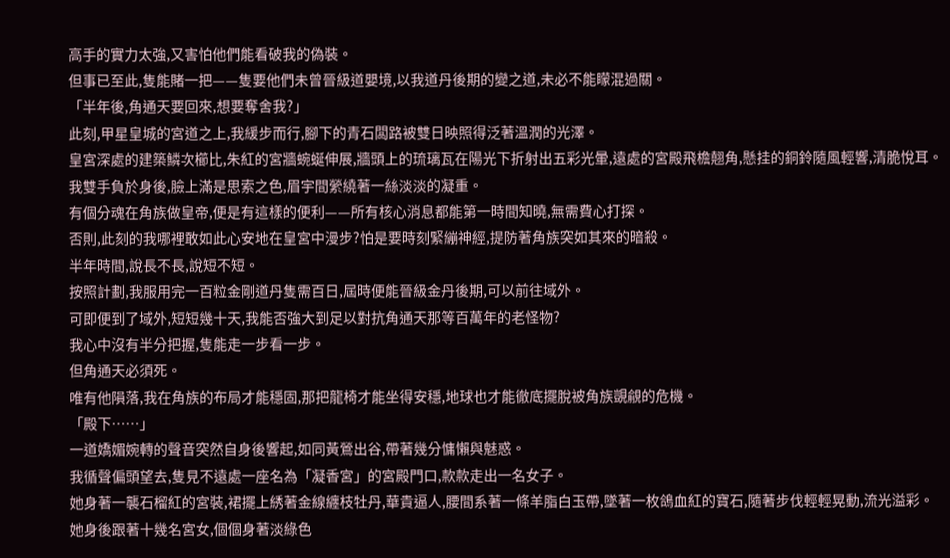高手的實力太強,又害怕他們能看破我的偽裝。
但事已至此,隻能賭一把——隻要他們未曾晉級道嬰境,以我道丹後期的變之道,未必不能矇混過關。
「半年後,角通天要回來,想要奪舍我?」
此刻,甲星皇城的宮道之上,我緩步而行,腳下的青石闆路被雙日映照得泛著溫潤的光澤。
皇宮深處的建築鱗次櫛比,朱紅的宮牆蜿蜒伸展,牆頭上的琉璃瓦在陽光下折射出五彩光暈,遠處的宮殿飛檐翹角,懸挂的銅鈴隨風輕響,清脆悅耳。
我雙手負於身後,臉上滿是思索之色,眉宇間縈繞著一絲淡淡的凝重。
有個分魂在角族做皇帝,便是有這樣的便利——所有核心消息都能第一時間知曉,無需費心打探。
否則,此刻的我哪裡敢如此心安地在皇宮中漫步?怕是要時刻緊繃神經,提防著角族突如其來的暗殺。
半年時間,說長不長,說短不短。
按照計劃,我服用完一百粒金剛道丹隻需百日,屆時便能晉級金丹後期,可以前往域外。
可即便到了域外,短短幾十天,我能否強大到足以對抗角通天那等百萬年的老怪物?
我心中沒有半分把握,隻能走一步看一步。
但角通天必須死。
唯有他隕落,我在角族的布局才能穩固,那把龍椅才能坐得安穩,地球也才能徹底擺脫被角族覬覦的危機。
「殿下……」
一道嬌媚婉轉的聲音突然自身後響起,如同黃鶯出谷,帶著幾分慵懶與魅惑。
我循聲偏頭望去,隻見不遠處一座名為「凝香宮」的宮殿門口,款款走出一名女子。
她身著一襲石榴紅的宮裝,裙擺上綉著金線纏枝牡丹,華貴逼人,腰間系著一條羊脂白玉帶,墜著一枚鴿血紅的寶石,隨著步伐輕輕晃動,流光溢彩。
她身後跟著十幾名宮女,個個身著淡綠色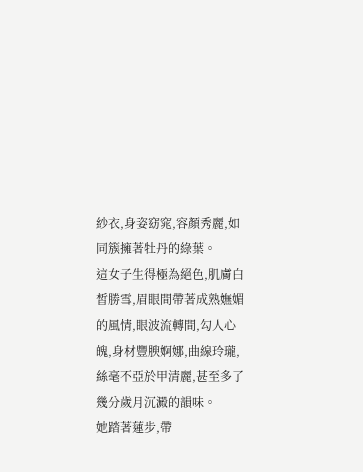紗衣,身姿窈窕,容顏秀麗,如同簇擁著牡丹的綠葉。
這女子生得極為絕色,肌膚白皙勝雪,眉眼間帶著成熟嫵媚的風情,眼波流轉間,勾人心魄,身材豐腴婀娜,曲線玲瓏,絲毫不亞於甲清麗,甚至多了幾分歲月沉澱的韻味。
她踏著蓮步,帶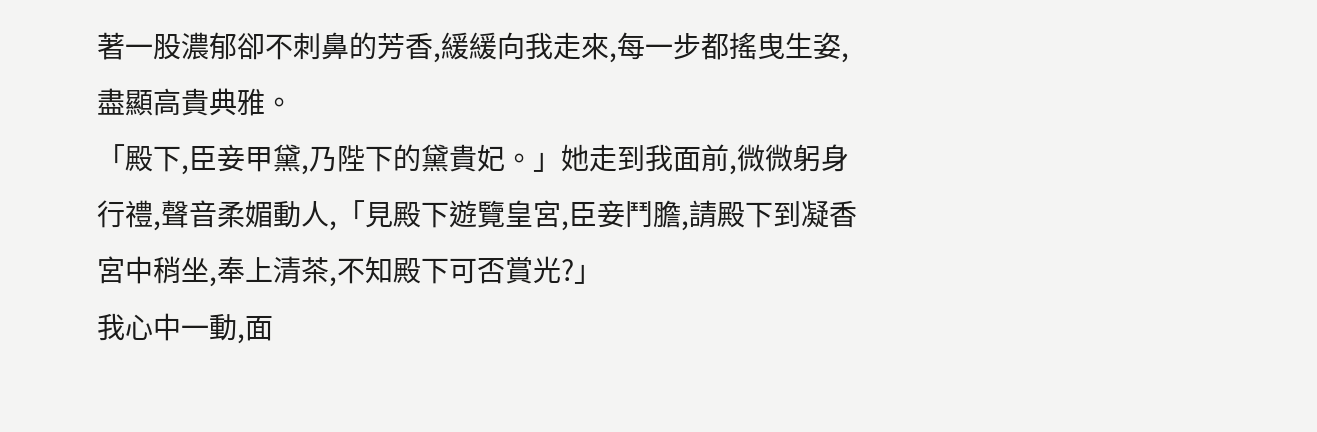著一股濃郁卻不刺鼻的芳香,緩緩向我走來,每一步都搖曳生姿,盡顯高貴典雅。
「殿下,臣妾甲黛,乃陛下的黛貴妃。」她走到我面前,微微躬身行禮,聲音柔媚動人,「見殿下遊覽皇宮,臣妾鬥膽,請殿下到凝香宮中稍坐,奉上清茶,不知殿下可否賞光?」
我心中一動,面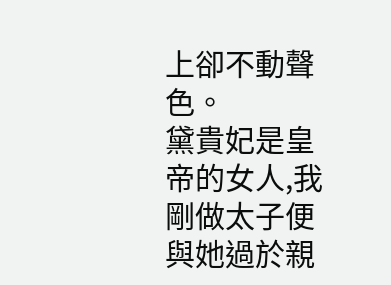上卻不動聲色。
黛貴妃是皇帝的女人,我剛做太子便與她過於親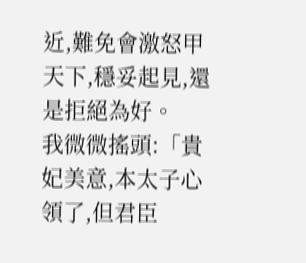近,難免會激怒甲天下,穩妥起見,還是拒絕為好。
我微微搖頭:「貴妃美意,本太子心領了,但君臣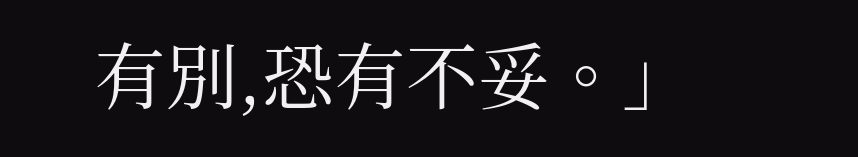有別,恐有不妥。」